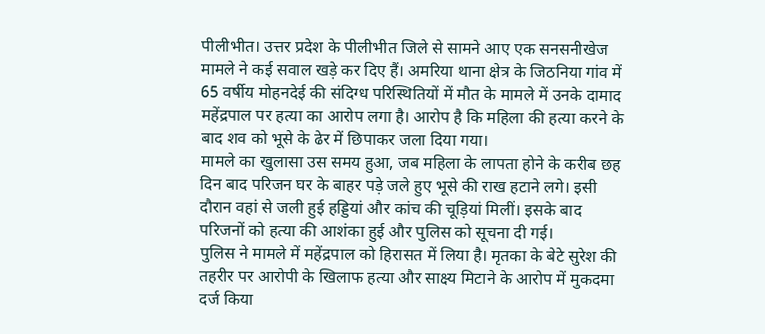पीलीभीत। उत्तर प्रदेश के पीलीभीत जिले से सामने आए एक सनसनीखेज मामले ने कई सवाल खड़े कर दिए हैं। अमरिया थाना क्षेत्र के जिठनिया गांव में 65 वर्षीय मोहनदेई की संदिग्ध परिस्थितियों में मौत के मामले में उनके दामाद महेंद्रपाल पर हत्या का आरोप लगा है। आरोप है कि महिला की हत्या करने के बाद शव को भूसे के ढेर में छिपाकर जला दिया गया।
मामले का खुलासा उस समय हुआ, जब महिला के लापता होने के करीब छह दिन बाद परिजन घर के बाहर पड़े जले हुए भूसे की राख हटाने लगे। इसी दौरान वहां से जली हुई हड्डियां और कांच की चूड़ियां मिलीं। इसके बाद परिजनों को हत्या की आशंका हुई और पुलिस को सूचना दी गई।
पुलिस ने मामले में महेंद्रपाल को हिरासत में लिया है। मृतका के बेटे सुरेश की तहरीर पर आरोपी के खिलाफ हत्या और साक्ष्य मिटाने के आरोप में मुकदमा दर्ज किया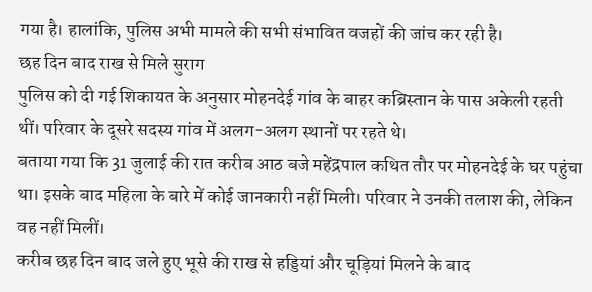गया है। हालांकि, पुलिस अभी मामले की सभी संभावित वजहों की जांच कर रही है।
छह दिन बाद राख से मिले सुराग
पुलिस को दी गई शिकायत के अनुसार मोहनदेई गांव के बाहर कब्रिस्तान के पास अकेली रहती थीं। परिवार के दूसरे सदस्य गांव में अलग-अलग स्थानों पर रहते थे।
बताया गया कि 31 जुलाई की रात करीब आठ बजे महेंद्रपाल कथित तौर पर मोहनदेई के घर पहुंचा था। इसके बाद महिला के बारे में कोई जानकारी नहीं मिली। परिवार ने उनकी तलाश की, लेकिन वह नहीं मिलीं।
करीब छह दिन बाद जले हुए भूसे की राख से हड्डियां और चूड़ियां मिलने के बाद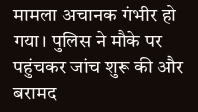मामला अचानक गंभीर हो गया। पुलिस ने मौके पर पहुंचकर जांच शुरू की और बरामद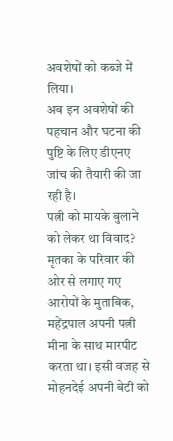अवशेषों को कब्जे में लिया।
अब इन अवशेषों की पहचान और घटना की पुष्टि के लिए डीएनए जांच की तैयारी की जा रही है।
पत्नी को मायके बुलाने को लेकर था विवाद?
मृतका के परिवार की ओर से लगाए गए आरोपों के मुताबिक, महेंद्रपाल अपनी पत्नी मीना के साथ मारपीट करता था। इसी वजह से मोहनदेई अपनी बेटी को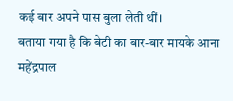कई बार अपने पास बुला लेती थीं।
बताया गया है कि बेटी का बार-बार मायके आना महेंद्रपाल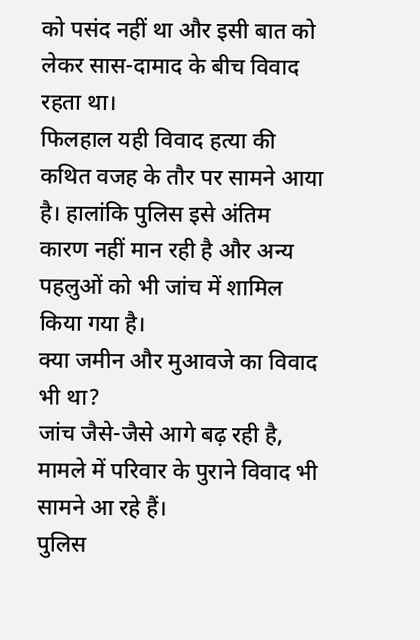को पसंद नहीं था और इसी बात को लेकर सास-दामाद के बीच विवाद रहता था।
फिलहाल यही विवाद हत्या की कथित वजह के तौर पर सामने आया है। हालांकि पुलिस इसे अंतिम कारण नहीं मान रही है और अन्य पहलुओं को भी जांच में शामिल किया गया है।
क्या जमीन और मुआवजे का विवाद भी था?
जांच जैसे-जैसे आगे बढ़ रही है, मामले में परिवार के पुराने विवाद भी सामने आ रहे हैं।
पुलिस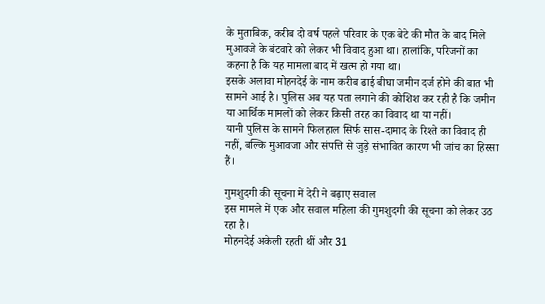के मुताबिक, करीब दो वर्ष पहले परिवार के एक बेटे की मौत के बाद मिले मुआवजे के बंटवारे को लेकर भी विवाद हुआ था। हालांकि, परिजनों का कहना है कि यह मामला बाद में खत्म हो गया था।
इसके अलावा मोहनदेई के नाम करीब ढाई बीघा जमीन दर्ज होने की बात भी सामने आई है। पुलिस अब यह पता लगाने की कोशिश कर रही है कि जमीन या आर्थिक मामलों को लेकर किसी तरह का विवाद था या नहीं।
यानी पुलिस के सामने फिलहाल सिर्फ सास-दामाद के रिश्ते का विवाद ही नहीं, बल्कि मुआवजा और संपत्ति से जुड़े संभावित कारण भी जांच का हिस्सा हैं।

गुमशुदगी की सूचना में देरी ने बढ़ाए सवाल
इस मामले में एक और सवाल महिला की गुमशुदगी की सूचना को लेकर उठ रहा है।
मोहनदेई अकेली रहती थीं और 31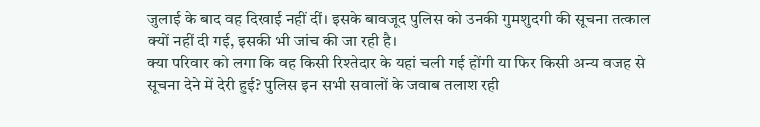जुलाई के बाद वह दिखाई नहीं दीं। इसके बावजूद पुलिस को उनकी गुमशुदगी की सूचना तत्काल क्यों नहीं दी गई, इसकी भी जांच की जा रही है।
क्या परिवार को लगा कि वह किसी रिश्तेदार के यहां चली गई होंगी या फिर किसी अन्य वजह से सूचना देने में देरी हुई? पुलिस इन सभी सवालों के जवाब तलाश रही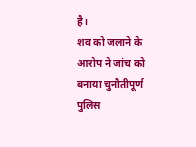है।
शव को जलाने के आरोप ने जांच को बनाया चुनौतीपूर्ण
पुलिस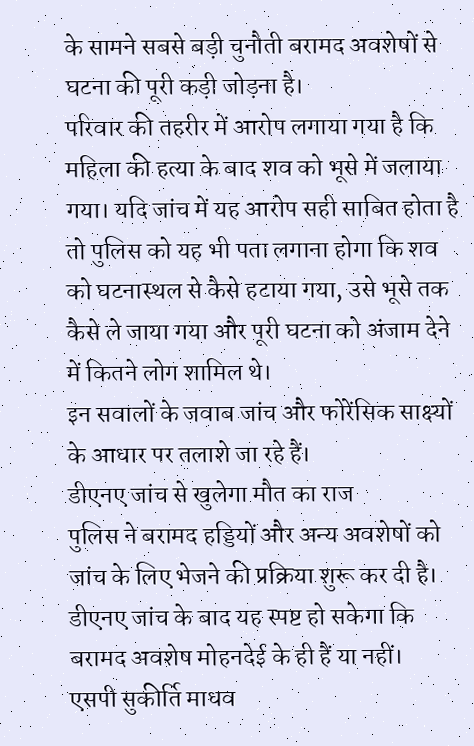के सामने सबसे बड़ी चुनौती बरामद अवशेषों से घटना की पूरी कड़ी जोड़ना है।
परिवार की तहरीर में आरोप लगाया गया है कि महिला की हत्या के बाद शव को भूसे में जलाया गया। यदि जांच में यह आरोप सही साबित होता है तो पुलिस को यह भी पता लगाना होगा कि शव को घटनास्थल से कैसे हटाया गया, उसे भूसे तक कैसे ले जाया गया और पूरी घटना को अंजाम देने में कितने लोग शामिल थे।
इन सवालों के जवाब जांच और फोरेंसिक साक्ष्यों के आधार पर तलाशे जा रहे हैं।
डीएनए जांच से खुलेगा मौत का राज
पुलिस ने बरामद हड्डियों और अन्य अवशेषों को जांच के लिए भेजने की प्रक्रिया शुरू कर दी है। डीएनए जांच के बाद यह स्पष्ट हो सकेगा कि बरामद अवशेष मोहनदेई के ही हैं या नहीं।
एसपी सुकीर्ति माधव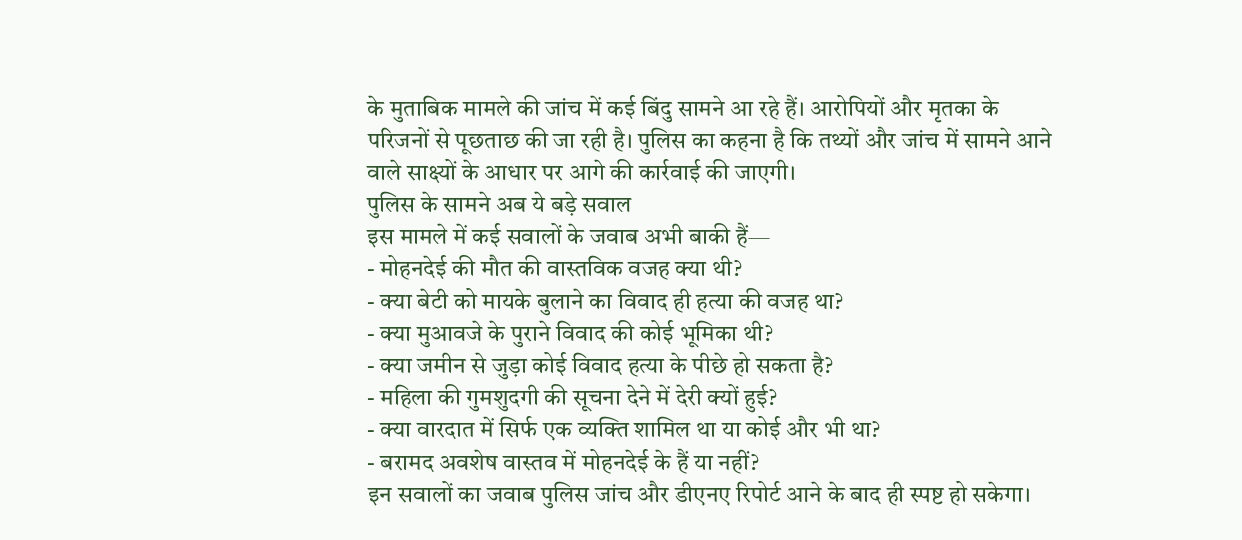के मुताबिक मामले की जांच में कई बिंदु सामने आ रहे हैं। आरोपियों और मृतका के परिजनों से पूछताछ की जा रही है। पुलिस का कहना है कि तथ्यों और जांच में सामने आने वाले साक्ष्यों के आधार पर आगे की कार्रवाई की जाएगी।
पुलिस के सामने अब ये बड़े सवाल
इस मामले में कई सवालों के जवाब अभी बाकी हैं—
- मोहनदेई की मौत की वास्तविक वजह क्या थी?
- क्या बेटी को मायके बुलाने का विवाद ही हत्या की वजह था?
- क्या मुआवजे के पुराने विवाद की कोई भूमिका थी?
- क्या जमीन से जुड़ा कोई विवाद हत्या के पीछे हो सकता है?
- महिला की गुमशुदगी की सूचना देने में देरी क्यों हुई?
- क्या वारदात में सिर्फ एक व्यक्ति शामिल था या कोई और भी था?
- बरामद अवशेष वास्तव में मोहनदेई के हैं या नहीं?
इन सवालों का जवाब पुलिस जांच और डीएनए रिपोर्ट आने के बाद ही स्पष्ट हो सकेगा।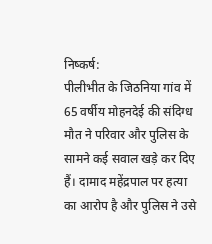निष्कर्ष:
पीलीभीत के जिठनिया गांव में 65 वर्षीय मोहनदेई की संदिग्ध मौत ने परिवार और पुलिस के सामने कई सवाल खड़े कर दिए हैं। दामाद महेंद्रपाल पर हत्या का आरोप है और पुलिस ने उसे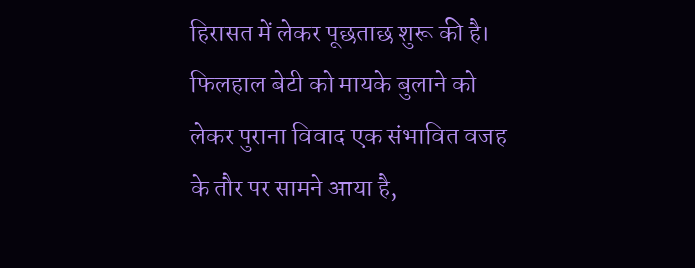हिरासत में लेकर पूछताछ शुरू की है।
फिलहाल बेटी को मायके बुलाने को लेकर पुराना विवाद एक संभावित वजह के तौर पर सामने आया है,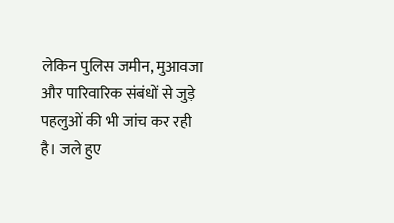लेकिन पुलिस जमीन, मुआवजा और पारिवारिक संबंधों से जुड़े पहलुओं की भी जांच कर रही है। जले हुए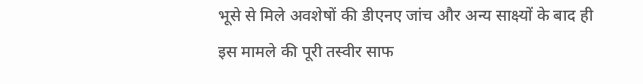भूसे से मिले अवशेषों की डीएनए जांच और अन्य साक्ष्यों के बाद ही इस मामले की पूरी तस्वीर साफ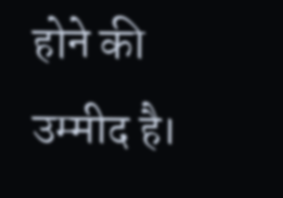होने की उम्मीद है।